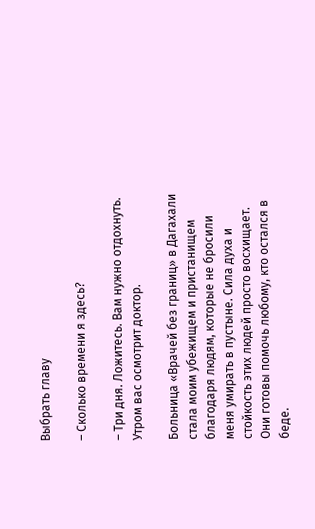Выбрать главу

– Сколько времени я здесь?

– Три дня. Ложитесь. Вам нужно отдохнуть. Утром вас осмотрит доктор.

Больница «Врачей без границ» в Дагахали стала моим убежищем и пристанищем благодаря людям, которые не бросили меня умирать в пустыне. Сила духа и стойкость этих людей просто восхищает. Они готовы помочь любому, кто остался в беде.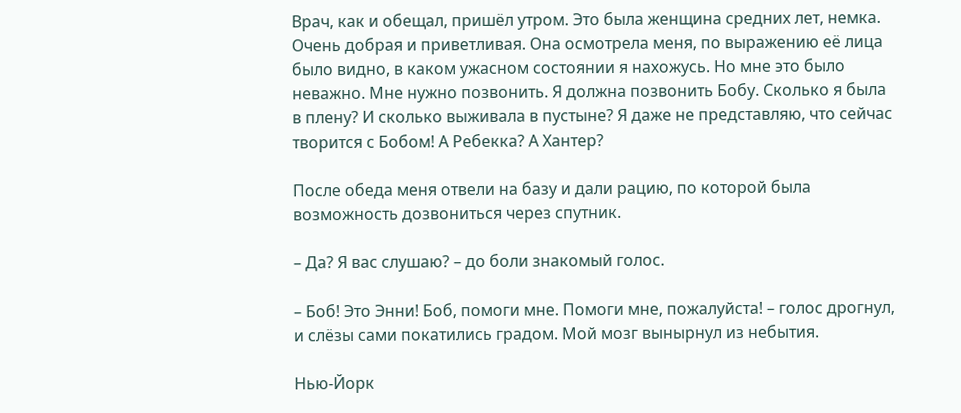Врач, как и обещал, пришёл утром. Это была женщина средних лет, немка. Очень добрая и приветливая. Она осмотрела меня, по выражению её лица было видно, в каком ужасном состоянии я нахожусь. Но мне это было неважно. Мне нужно позвонить. Я должна позвонить Бобу. Сколько я была в плену? И сколько выживала в пустыне? Я даже не представляю, что сейчас творится с Бобом! А Ребекка? А Хантер?

После обеда меня отвели на базу и дали рацию, по которой была возможность дозвониться через спутник.

– Да? Я вас слушаю? – до боли знакомый голос.

– Боб! Это Энни! Боб, помоги мне. Помоги мне, пожалуйста! – голос дрогнул, и слёзы сами покатились градом. Мой мозг вынырнул из небытия.

Нью-Йорк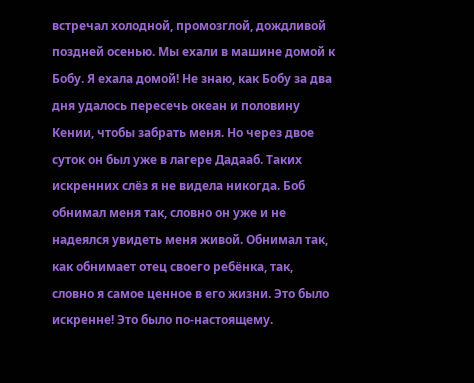встречал холодной, промозглой, дождливой поздней осенью. Мы ехали в машине домой к Бобу. Я ехала домой! Не знаю, как Бобу за два дня удалось пересечь океан и половину Кении, чтобы забрать меня. Но через двое суток он был уже в лагере Дадааб. Таких искренних слёз я не видела никогда. Боб обнимал меня так, словно он уже и не надеялся увидеть меня живой. Обнимал так, как обнимает отец своего ребёнка, так, словно я самое ценное в его жизни. Это было искренне! Это было по-настоящему.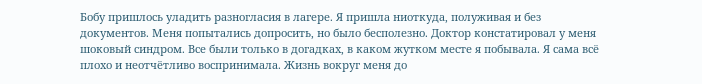Бобу пришлось уладить разногласия в лагере. Я пришла ниоткуда, полуживая и без документов. Меня попытались допросить, но было бесполезно. Доктор констатировал у меня шоковый синдром. Все были только в догадках, в каком жутком месте я побывала. Я сама всё плохо и неотчётливо воспринимала. Жизнь вокруг меня до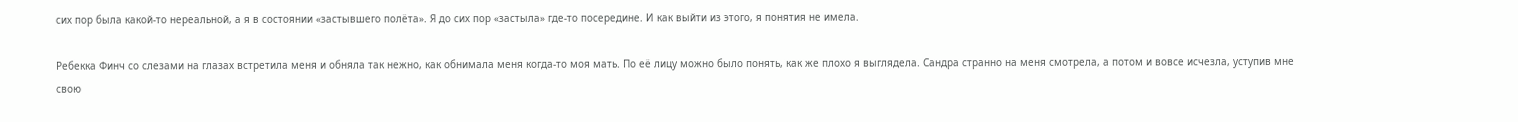сих пор была какой-то нереальной, а я в состоянии «застывшего полёта». Я до сих пор «застыла» где-то посередине. И как выйти из этого, я понятия не имела.

Ребекка Финч со слезами на глазах встретила меня и обняла так нежно, как обнимала меня когда-то моя мать. По её лицу можно было понять, как же плохо я выглядела. Сандра странно на меня смотрела, а потом и вовсе исчезла, уступив мне свою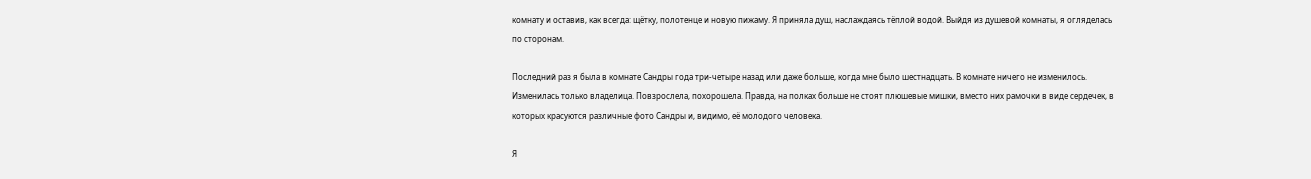комнату и оставив, как всегда: щётку, полотенце и новую пижаму. Я приняла душ, наслаждаясь тёплой водой. Выйдя из душевой комнаты, я огляделась по сторонам.

Последний раз я была в комнате Сандры года три-четыре назад или даже больше, когда мне было шестнадцать. В комнате ничего не изменилось. Изменилась только владелица. Повзрослела, похорошела. Правда, на полках больше не стоят плюшевые мишки, вместо них рамочки в виде сердечек, в которых красуются различные фото Сандры и, видимо, её молодого человека.

Я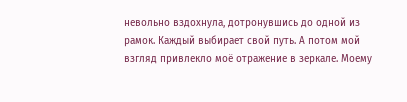невольно вздохнула, дотронувшись до одной из рамок. Каждый выбирает свой путь. А потом мой взгляд привлекло моё отражение в зеркале. Моему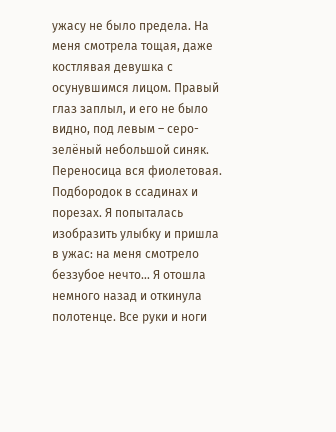ужасу не было предела. На меня смотрела тощая, даже костлявая девушка с осунувшимся лицом. Правый глаз заплыл, и его не было видно, под левым – серо-зелёный небольшой синяк. Переносица вся фиолетовая. Подбородок в ссадинах и порезах. Я попыталась изобразить улыбку и пришла в ужас: на меня смотрело беззубое нечто… Я отошла немного назад и откинула полотенце. Все руки и ноги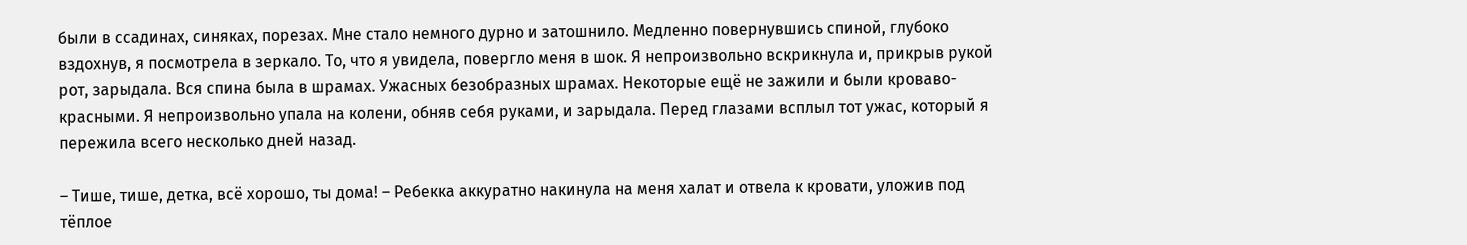были в ссадинах, синяках, порезах. Мне стало немного дурно и затошнило. Медленно повернувшись спиной, глубоко вздохнув, я посмотрела в зеркало. То, что я увидела, повергло меня в шок. Я непроизвольно вскрикнула и, прикрыв рукой рот, зарыдала. Вся спина была в шрамах. Ужасных безобразных шрамах. Некоторые ещё не зажили и были кроваво-красными. Я непроизвольно упала на колени, обняв себя руками, и зарыдала. Перед глазами всплыл тот ужас, который я пережила всего несколько дней назад.

– Тише, тише, детка, всё хорошо, ты дома! – Ребекка аккуратно накинула на меня халат и отвела к кровати, уложив под тёплое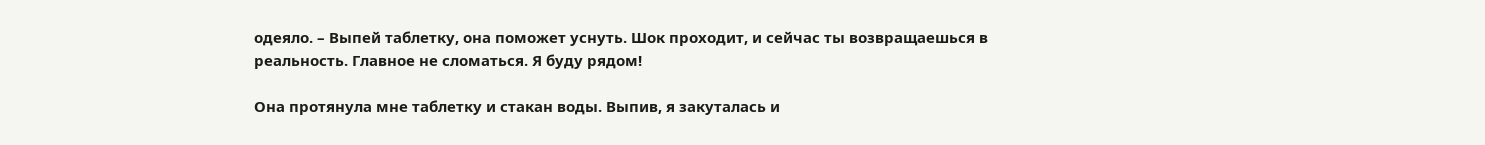одеяло. – Выпей таблетку, она поможет уснуть. Шок проходит, и сейчас ты возвращаешься в реальность. Главное не сломаться. Я буду рядом!

Она протянула мне таблетку и стакан воды. Выпив, я закуталась и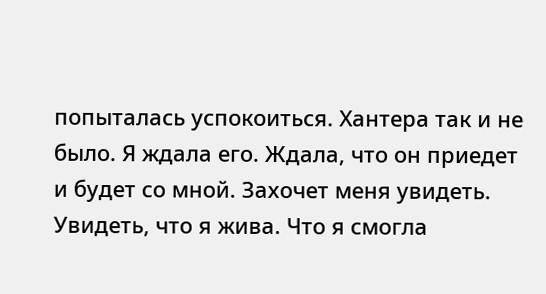попыталась успокоиться. Хантера так и не было. Я ждала его. Ждала, что он приедет и будет со мной. Захочет меня увидеть. Увидеть, что я жива. Что я смогла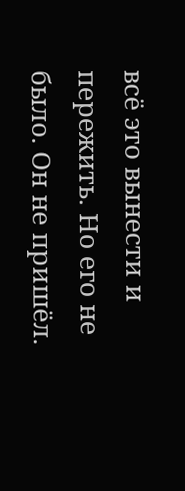всё это вынести и пережить. Но его не было. Он не пришёл.